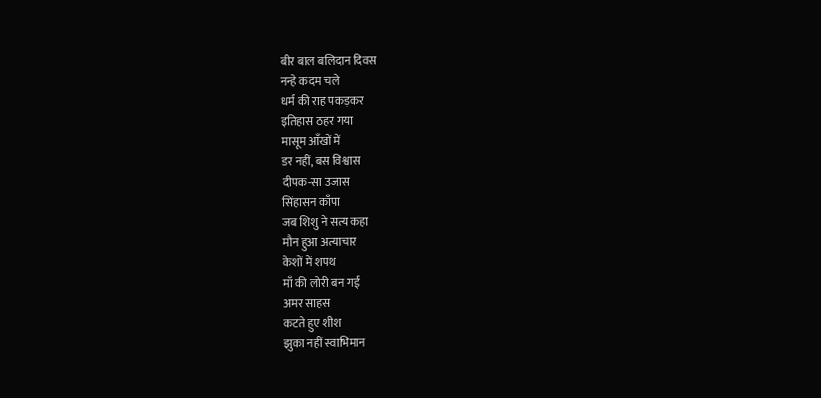बीर बाल बलिदान दिवस
नन्हे कदम चले
धर्म की राह पकड़कर
इतिहास ठहर गया
मासूम आँखों में
डर नहीं, बस विश्वास
दीपक-सा उजास
सिंहासन काँपा
जब शिशु ने सत्य कहा
मौन हुआ अत्याचार
केशों में शपथ
माँ की लोरी बन गई
अमर साहस
कटते हुए शीश
झुका नहीं स्वाभिमान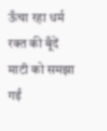ऊँचा रहा धर्म
रक्त की बूँदें
माटी को समझा गईं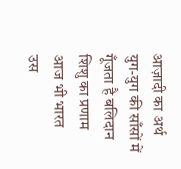आज़ादी का अर्थ
युग-युग की साँसों में
गूँजता है बलिदान
शिशु का प्रणाम
आज भी भारत
उस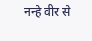नन्हे वीर से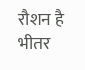रौशन है भीतर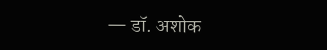— डॉ. अशोक